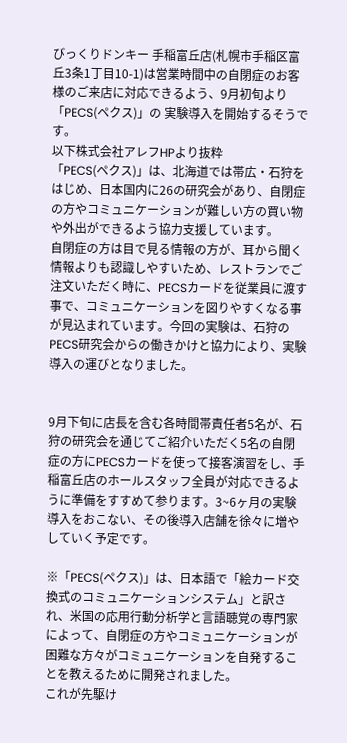びっくりドンキー 手稲富丘店(札幌市手稲区富丘3条1丁目10-1)は営業時間中の自閉症のお客様のご来店に対応できるよう、9月初旬より「PECS(ペクス)」の 実験導入を開始するそうです。
以下株式会社アレフHPより抜粋
「PECS(ペクス)」は、北海道では帯広・石狩をはじめ、日本国内に26の研究会があり、自閉症の方やコミュニケーションが難しい方の買い物や外出ができるよう協力支援しています。
自閉症の方は目で見る情報の方が、耳から聞く情報よりも認識しやすいため、レストランでご注文いただく時に、PECSカードを従業員に渡す事で、コミュニケーションを図りやすくなる事が見込まれています。今回の実験は、石狩のPECS研究会からの働きかけと協力により、実験導入の運びとなりました。


9月下旬に店長を含む各時間帯責任者5名が、石狩の研究会を通じてご紹介いただく5名の自閉症の方にPECSカードを使って接客演習をし、手稲富丘店のホールスタッフ全員が対応できるように準備をすすめて参ります。3~6ヶ月の実験導入をおこない、その後導入店舗を徐々に増やしていく予定です。

※「PECS(ペクス)」は、日本語で「絵カード交換式のコミュニケーションシステム」と訳され、米国の応用行動分析学と言語聴覚の専門家によって、自閉症の方やコミュニケーションが困難な方々がコミュニケーションを自発することを教えるために開発されました。
これが先駆け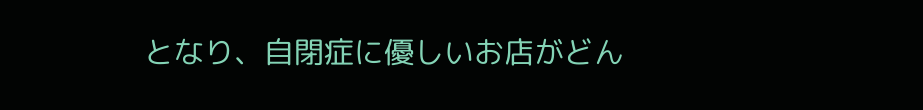となり、自閉症に優しいお店がどん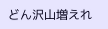どん沢山増えれ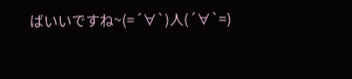ばいいですね~(=´∀`)人(´∀`=)